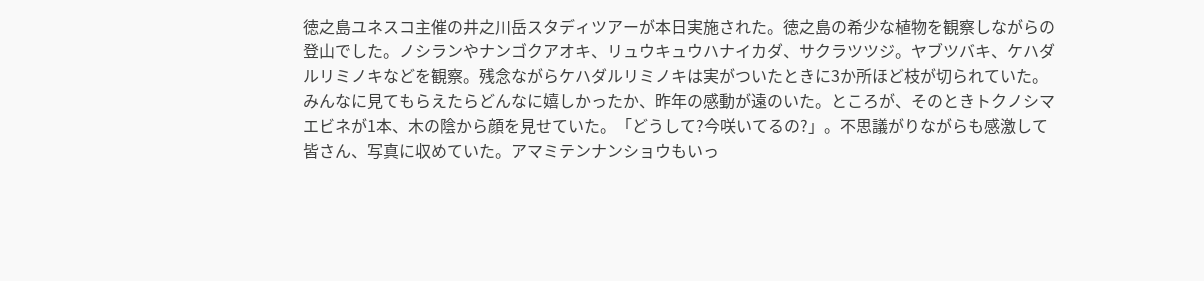徳之島ユネスコ主催の井之川岳スタディツアーが本日実施された。徳之島の希少な植物を観察しながらの登山でした。ノシランやナンゴクアオキ、リュウキュウハナイカダ、サクラツツジ。ヤブツバキ、ケハダルリミノキなどを観察。残念ながらケハダルリミノキは実がついたときに3か所ほど枝が切られていた。みんなに見てもらえたらどんなに嬉しかったか、昨年の感動が遠のいた。ところが、そのときトクノシマエビネが1本、木の陰から顔を見せていた。「どうして?今咲いてるの?」。不思議がりながらも感激して皆さん、写真に収めていた。アマミテンナンショウもいっ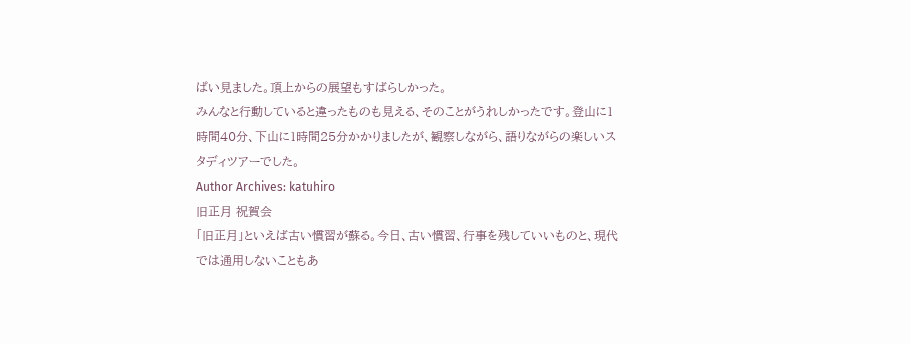ぱい見ました。頂上からの展望もすばらしかった。
みんなと行動していると違ったものも見える、そのことがうれしかったです。登山に1時間40分、下山に1時間25分かかりましたが、観察しながら、語りながらの楽しいスタディツアーでした。
Author Archives: katuhiro
旧正月 祝賀会
「旧正月」といえば古い慣習が蘇る。今日、古い慣習、行事を残していいものと、現代では通用しないこともあ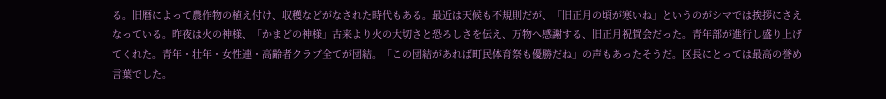る。旧暦によって農作物の植え付け、収穫などがなされた時代もある。最近は天候も不規則だが、「旧正月の頃が寒いね」というのがシマでは挨拶にさえなっている。昨夜は火の神様、「かまどの神様」古来より火の大切さと恐ろしさを伝え、万物へ感謝する、旧正月祝賀会だった。青年部が進行し盛り上げてくれた。青年・壮年・女性連・高齢者クラブ全てが団結。「この団結があれば町民体育祭も優勝だね」の声もあったそうだ。区長にとっては最高の誉め言葉でした。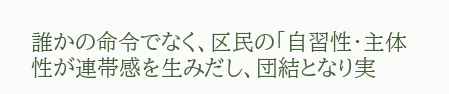誰かの命令でなく、区民の「自習性・主体性が連帯感を生みだし、団結となり実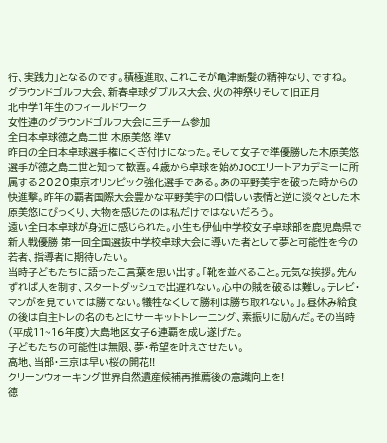行、実践力」となるのです。積極進取、これこそが亀津断髪の精神なり、ですね。
グラウンドゴルフ大会、新春卓球ダブルス大会、火の神祭りそして旧正月
北中学1年生のフィールドワーク
女性連のグラウンドゴルフ大会に三チーム参加
全日本卓球徳之島二世 木原美悠 準V
昨日の全日本卓球選手権にくぎ付けになった。そして女子で準優勝した木原美悠選手が徳之島二世と知って歓喜。4歳から卓球を始めJOCエリートアカデミーに所属する2020東京オリンピック強化選手である。あの平野美宇を破った時からの快進撃。昨年の覇者国際大会豊かな平野美宇の口惜しい表情と逆に淡々とした木原美悠にびっくり、大物を感じたのは私だけではないだろう。
遠い全日本卓球が身近に感じられた。小生も伊仙中学校女子卓球部を鹿児島県で新人戦優勝 第一回全国選抜中学校卓球大会に導いた者として夢と可能性を今の若者、指導者に期待したい。
当時子どもたちに語ったこ言葉を思い出す。「靴を並べること。元気な挨拶。先んずれば人を制す、スタートダッシュで出遅れない。心中の賊を破るは難し。テレビ・マンがを見ていては勝てない。犠牲なくして勝利は勝ち取れない。」。昼休み給食の後は自主トレの名のもとにサーキットトレーニング、素振りに励んだ。その当時(平成11~16年度)大島地区女子6連覇を成し遂げた。
子どもたちの可能性は無限、夢・希望を叶えさせたい。
高地、当部・三京は早い桜の開花!!
クリーンウォーキング世界自然遺産候補再推薦後の意識向上を!
徳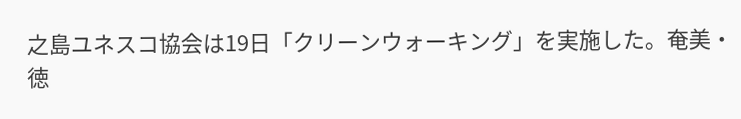之島ユネスコ協会は19日「クリーンウォーキング」を実施した。奄美・徳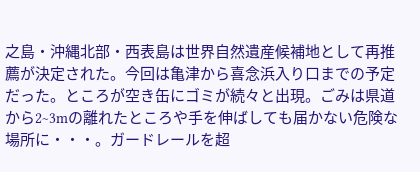之島・沖縄北部・西表島は世界自然遺産候補地として再推薦が決定された。今回は亀津から喜念浜入り口までの予定だった。ところが空き缶にゴミが続々と出現。ごみは県道から2~3mの離れたところや手を伸ばしても届かない危険な場所に・・・。ガードレールを超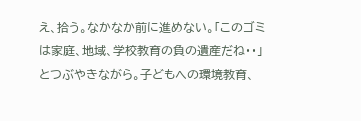え、拾う。なかなか前に進めない。「このゴミは家庭、地域、学校教育の負の遺産だね・・」とつぶやきながら。子どもへの環境教育、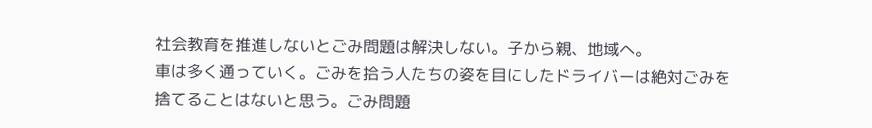社会教育を推進しないとごみ問題は解決しない。子から親、地域へ。
車は多く通っていく。ごみを拾う人たちの姿を目にしたドライバーは絶対ごみを捨てることはないと思う。ごみ問題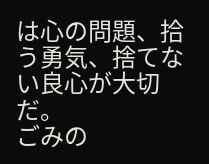は心の問題、拾う勇気、捨てない良心が大切だ。
ごみの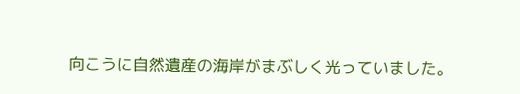向こうに自然遺産の海岸がまぶしく光っていました。